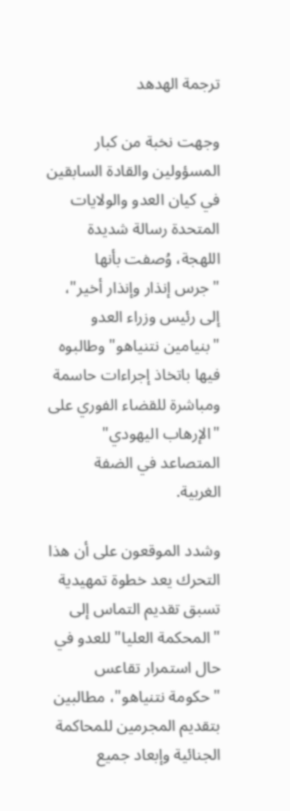ترجمة الهدهد

وجهت نخبة من كبار المسؤولين والقادة السابقين في كيان العدو والولايات المتحدة رسالة شديدة اللهجة، وُصفت بأنها "جرس إنذار وإنذار أخير"، إلى رئيس وزراء العدو "بنيامين نتنياهو" وطالبوه فيها باتخاذ إجراءات حاسمة ومباشرة للقضاء الفوري على "الإرهاب اليهودي" المتصاعد في الضفة الغربية.

وشدد الموقعون على أن هذا التحرك يعد خطوة تمهيدية تسبق تقديم التماس إلى "المحكمة العليا" للعدو في حال استمرار تقاعس "حكومة نتنياهو"، مطالبين بتقديم المجرمين للمحاكمة الجنائية وإبعاد جميع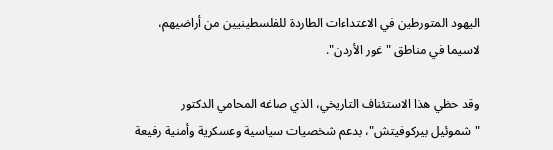اليهود المتورطين في الاعتداءات الطاردة للفلسطينيين من أراضيهم، لاسيما في مناطق "غور الأردن".

وقد حظي هذا الاستئناف التاريخي، الذي صاغه المحامي الدكتور "شموئيل بيركوفيتش"، بدعم شخصيات سياسية وعسكرية وأمنية رفيعة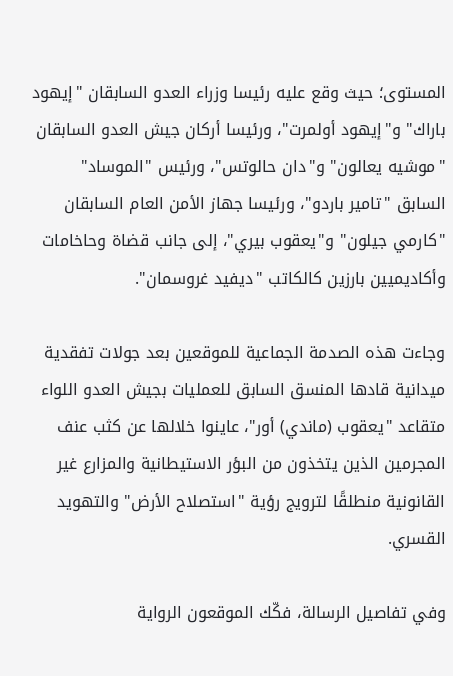المستوى؛ حيث وقع عليه رئيسا وزراء العدو السابقان "إيهود باراك" و"إيهود أولمرت"، ورئيسا أركان جيش العدو السابقان "موشيه يعالون" و"دان حالوتس"، ورئيس "الموساد" السابق "تامير باردو"، ورئيسا جهاز الأمن العام السابقان "كارمي جيلون" و"يعقوب بيري"، إلى جانب قضاة وحاخامات وأكاديميين بارزين كالكاتب "ديفيد غروسمان".

وجاءت هذه الصدمة الجماعية للموقعين بعد جولات تفقدية ميدانية قادها المنسق السابق للعمليات بجيش العدو اللواء متقاعد "يعقوب (ماندي) أور"، عاينوا خلالها عن كثب عنف المجرمين الذين يتخذون من البؤر الاستيطانية والمزارع غير القانونية منطلقًا لترويج رؤية "استصلاح الأرض" والتهويد القسري.

وفي تفاصيل الرسالة، فكّك الموقعون الرواية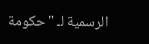الرسمية لـ "حكومة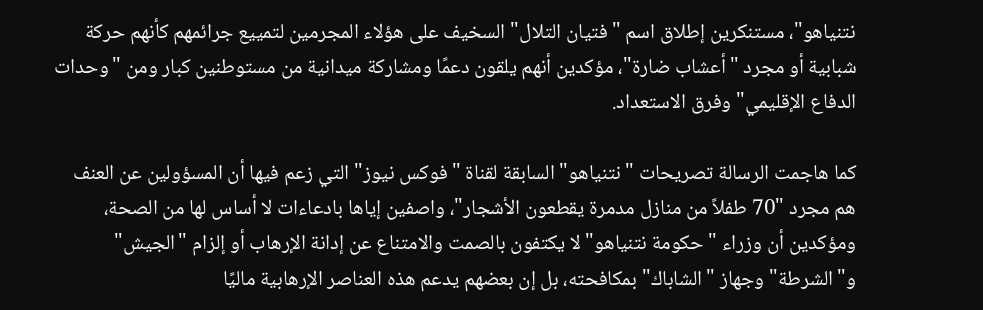نتنياهو"، مستنكرين إطلاق اسم "فتيان التلال" السخيف على هؤلاء المجرمين لتمييع جرائمهم كأنهم حركة شبابية أو مجرد "أعشاب ضارة"، مؤكدين أنهم يلقون دعمًا ومشاركة ميدانية من مستوطنين كبار ومن "وحدات الدفاع الإقليمي" وفرق الاستعداد.

كما هاجمت الرسالة تصريحات "نتنياهو" السابقة لقناة "فوكس نيوز" التي زعم فيها أن المسؤولين عن العنف هم مجرد "70 طفلاً من منازل مدمرة يقطعون الأشجار"، واصفين إياها بادعاءات لا أساس لها من الصحة، ومؤكدين أن وزراء "حكومة نتنياهو" لا يكتفون بالصمت والامتناع عن إدانة الإرهاب أو إلزام "الجيش" و"الشرطة" وجهاز "الشاباك" بمكافحته، بل إن بعضهم يدعم هذه العناصر الإرهابية ماليًا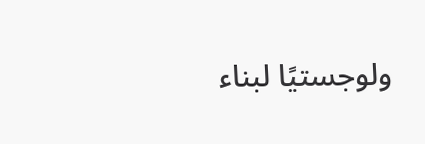ولوجستيًا لبناء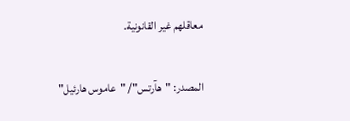معاقلهم غير القانونية.

المصدر: "هآرتس"/ "عاموس هارئيل"